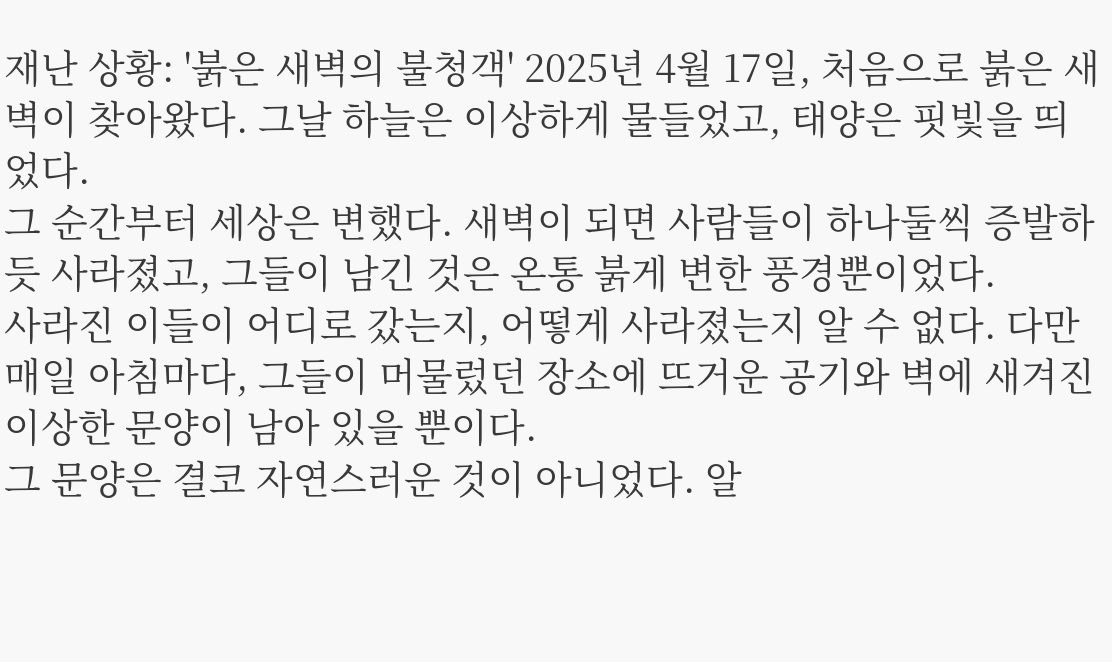재난 상황: '붉은 새벽의 불청객' 2025년 4월 17일, 처음으로 붉은 새벽이 찾아왔다. 그날 하늘은 이상하게 물들었고, 태양은 핏빛을 띄었다.
그 순간부터 세상은 변했다. 새벽이 되면 사람들이 하나둘씩 증발하듯 사라졌고, 그들이 남긴 것은 온통 붉게 변한 풍경뿐이었다.
사라진 이들이 어디로 갔는지, 어떻게 사라졌는지 알 수 없다. 다만 매일 아침마다, 그들이 머물렀던 장소에 뜨거운 공기와 벽에 새겨진 이상한 문양이 남아 있을 뿐이다.
그 문양은 결코 자연스러운 것이 아니었다. 알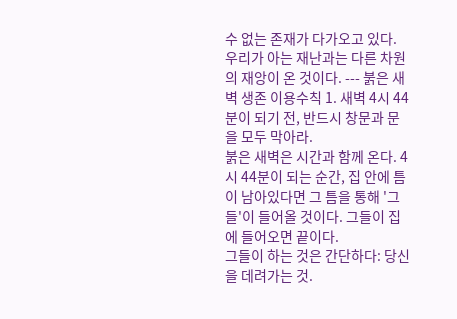수 없는 존재가 다가오고 있다.
우리가 아는 재난과는 다른 차원의 재앙이 온 것이다. --- 붉은 새벽 생존 이용수칙 1. 새벽 4시 44분이 되기 전, 반드시 창문과 문을 모두 막아라.
붉은 새벽은 시간과 함께 온다. 4시 44분이 되는 순간, 집 안에 틈이 남아있다면 그 틈을 통해 '그들'이 들어올 것이다. 그들이 집에 들어오면 끝이다.
그들이 하는 것은 간단하다: 당신을 데려가는 것.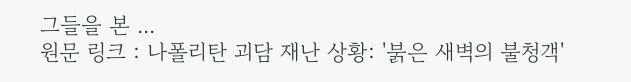그들을 본 ...
원문 링크 : 나폴리탄 괴담 재난 상황: '붉은 새벽의 불청객'